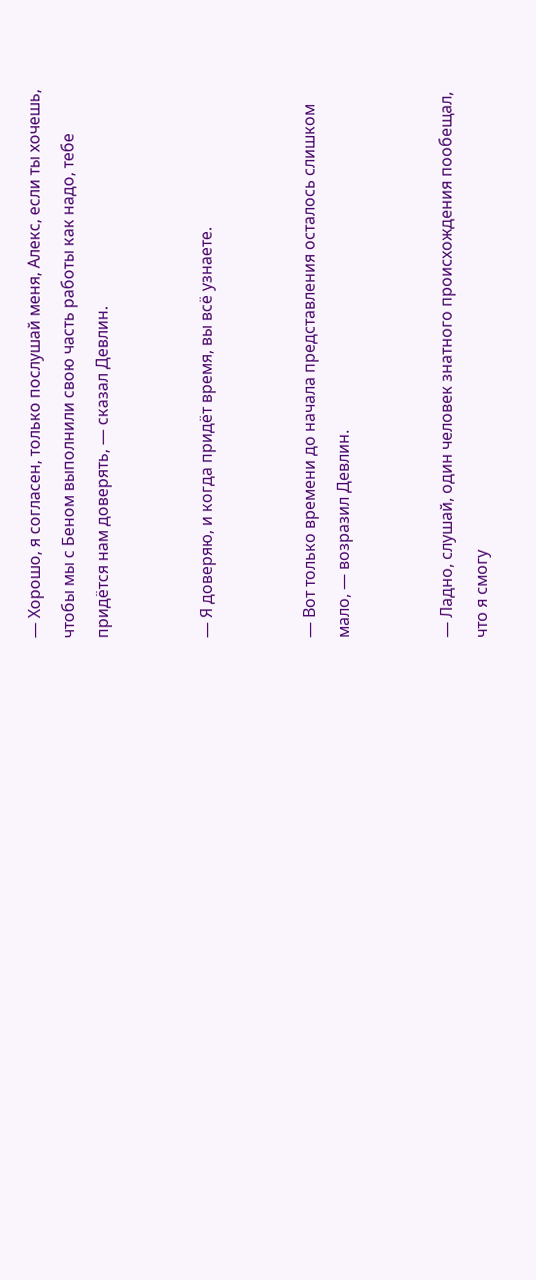— Хорошо, я согласен, только послушай меня, Алекс, если ты хочешь, чтобы мы с Беном выполнили свою часть работы как надо, тебе придётся нам доверять, — сказал Девлин.


— Я доверяю, и когда придёт время, вы всё узнаете.


— Вот только времени до начала представления осталось слишком мало, — возразил Девлин.


— Ладно, слушай, один человек знатного происхождения пообещал, что я смогу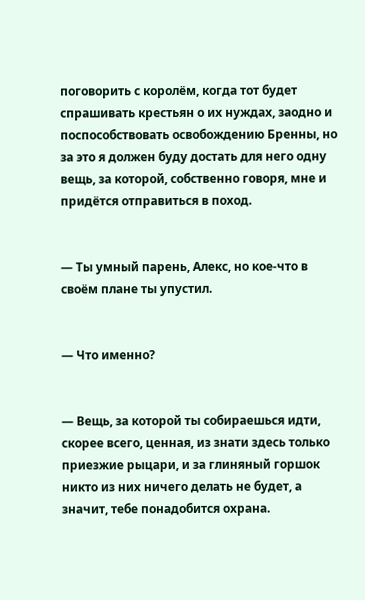поговорить с королём, когда тот будет спрашивать крестьян о их нуждах, заодно и поспособствовать освобождению Бренны, но за это я должен буду достать для него одну вещь, за которой, собственно говоря, мне и придётся отправиться в поход.


— Ты умный парень, Алекс, но кое-что в своём плане ты упустил.


— Что именно?


— Вещь, за которой ты собираешься идти, скорее всего, ценная, из знати здесь только приезжие рыцари, и за глиняный горшок никто из них ничего делать не будет, а значит, тебе понадобится охрана.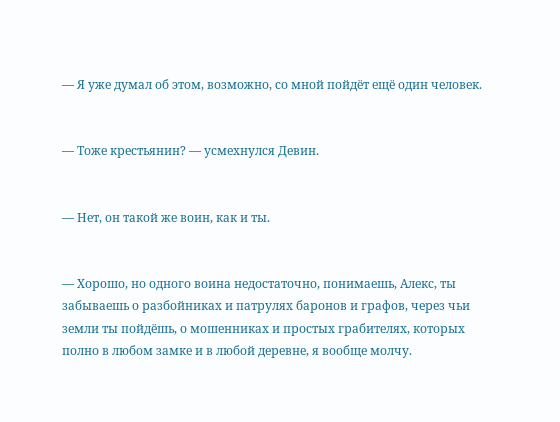— Я уже думал об этом, возможно, со мной пойдёт ещё один человек.


— Тоже крестьянин? — усмехнулся Девин.


— Нет, он такой же воин, как и ты.


— Хорошо, но одного воина недостаточно, понимаешь, Алекс, ты забываешь о разбойниках и патрулях баронов и графов, через чьи земли ты пойдёшь, о мошенниках и простых грабителях, которых полно в любом замке и в любой деревне, я вообще молчу.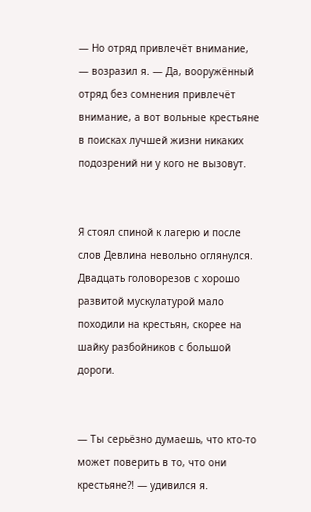— Но отряд привлечёт внимание, — возразил я. — Да, вооружённый отряд без сомнения привлечёт внимание, а вот вольные крестьяне в поисках лучшей жизни никаких подозрений ни у кого не вызовут.


Я стоял спиной к лагерю и после слов Девлина невольно оглянулся. Двадцать головорезов с хорошо развитой мускулатурой мало походили на крестьян, скорее на шайку разбойников с большой дороги.


— Ты серьёзно думаешь, что кто-то может поверить в то, что они крестьяне?! — удивился я.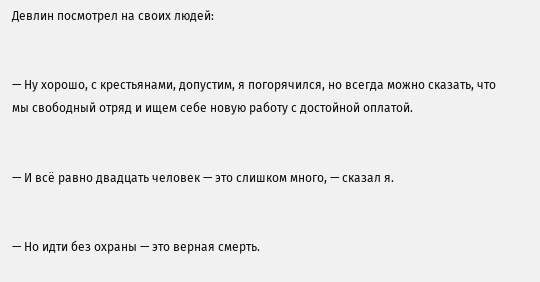Девлин посмотрел на своих людей:


— Ну хорошо, с крестьянами, допустим, я погорячился, но всегда можно сказать, что мы свободный отряд и ищем себе новую работу с достойной оплатой.


— И всё равно двадцать человек — это слишком много, — сказал я.


— Но идти без охраны — это верная смерть.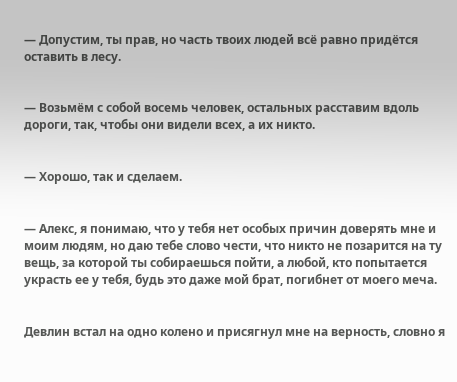— Допустим, ты прав, но часть твоих людей всё равно придётся оставить в лесу.


— Возьмём с собой восемь человек, остальных расставим вдоль дороги, так, чтобы они видели всех, а их никто.


— Хорошо, так и сделаем.


— Алекс, я понимаю, что у тебя нет особых причин доверять мне и моим людям, но даю тебе слово чести, что никто не позарится на ту вещь, за которой ты собираешься пойти, а любой, кто попытается украсть ее у тебя, будь это даже мой брат, погибнет от моего меча.


Девлин встал на одно колено и присягнул мне на верность, словно я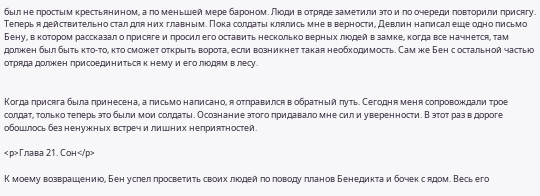был не простым крестьянином, а по меньшей мере бароном. Люди в отряде заметили это и по очереди повторили присягу. Теперь я действительно стал для них главным. Пока солдаты клялись мне в верности, Девлин написал еще одно письмо Бену, в котором рассказал о присяге и просил его оставить несколько верных людей в замке, когда все начнется, там должен был быть кто-то, кто сможет открыть ворота, если возникнет такая необходимость. Сам же Бен с остальной частью отряда должен присоединиться к нему и его людям в лесу.


Когда присяга была принесена, а письмо написано, я отправился в обратный путь. Сегодня меня сопровождали трое солдат, только теперь это были мои солдаты. Осознание этого придавало мне сил и уверенности. В этот раз в дороге обошлось без ненужных встреч и лишних неприятностей.

<p>Глава 21. Сон</p>

К моему возвращению, Бен успел просветить своих людей по поводу планов Бенедикта и бочек с ядом. Весь его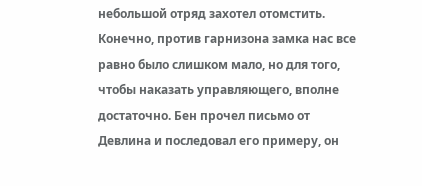небольшой отряд захотел отомстить. Конечно, против гарнизона замка нас все равно было слишком мало, но для того, чтобы наказать управляющего, вполне достаточно. Бен прочел письмо от Девлина и последовал его примеру, он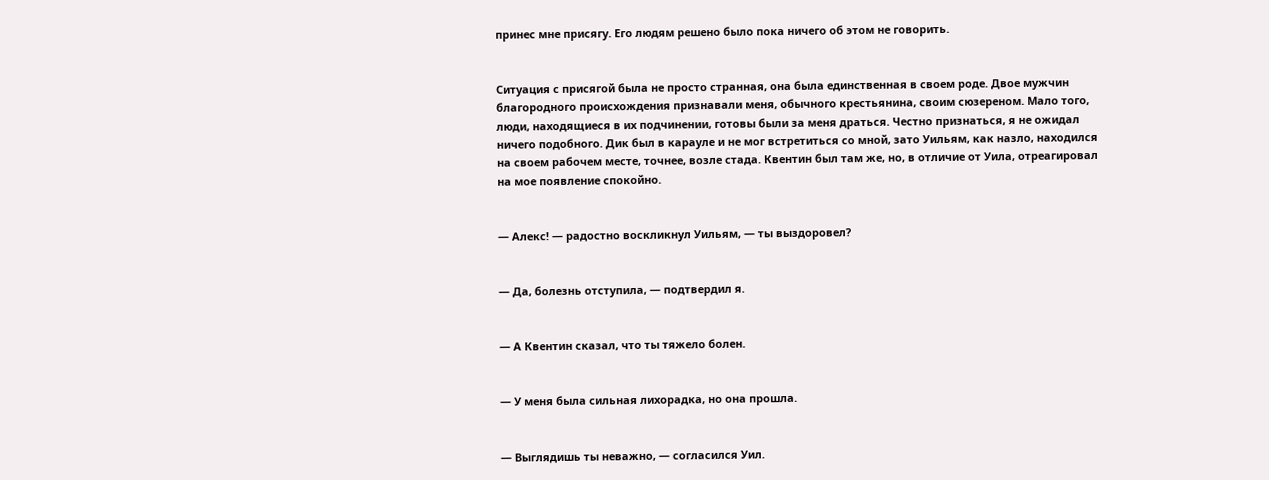принес мне присягу. Его людям решено было пока ничего об этом не говорить.


Ситуация с присягой была не просто странная, она была единственная в своем роде. Двое мужчин благородного происхождения признавали меня, обычного крестьянина, своим сюзереном. Мало того, люди, находящиеся в их подчинении, готовы были за меня драться. Честно признаться, я не ожидал ничего подобного. Дик был в карауле и не мог встретиться со мной, зато Уильям, как назло, находился на своем рабочем месте, точнее, возле стада. Квентин был там же, но, в отличие от Уила, отреагировал на мое появление спокойно.


— Алекс! — радостно воскликнул Уильям, — ты выздоровел?


— Да, болезнь отступила, — подтвердил я.


— А Квентин сказал, что ты тяжело болен.


— У меня была сильная лихорадка, но она прошла.


— Выглядишь ты неважно, — согласился Уил.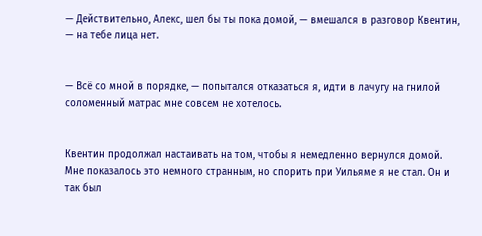— Действительно, Алекс, шел бы ты пока домой, — вмешался в разговор Квентин, — на тебе лица нет.


— Всё со мной в порядке, — попытался отказаться я, идти в лачугу на гнилой соломенный матрас мне совсем не хотелось.


Квентин продолжал настаивать на том, чтобы я немедленно вернулся домой. Мне показалось это немного странным, но спорить при Уильяме я не стал. Он и так был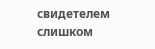свидетелем слишком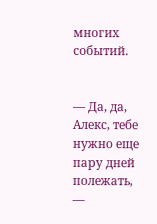многих событий.


— Да, да, Алекс, тебе нужно еще пару дней полежать, —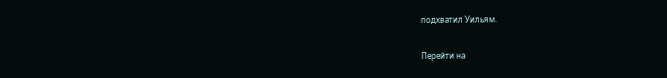подхватил Уильям.

Перейти на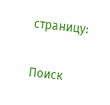страницу:

Поиск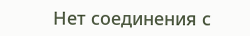Нет соединения с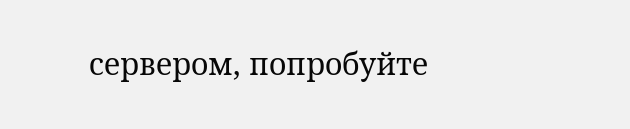сервером, попробуйте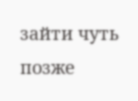зайти чуть позже